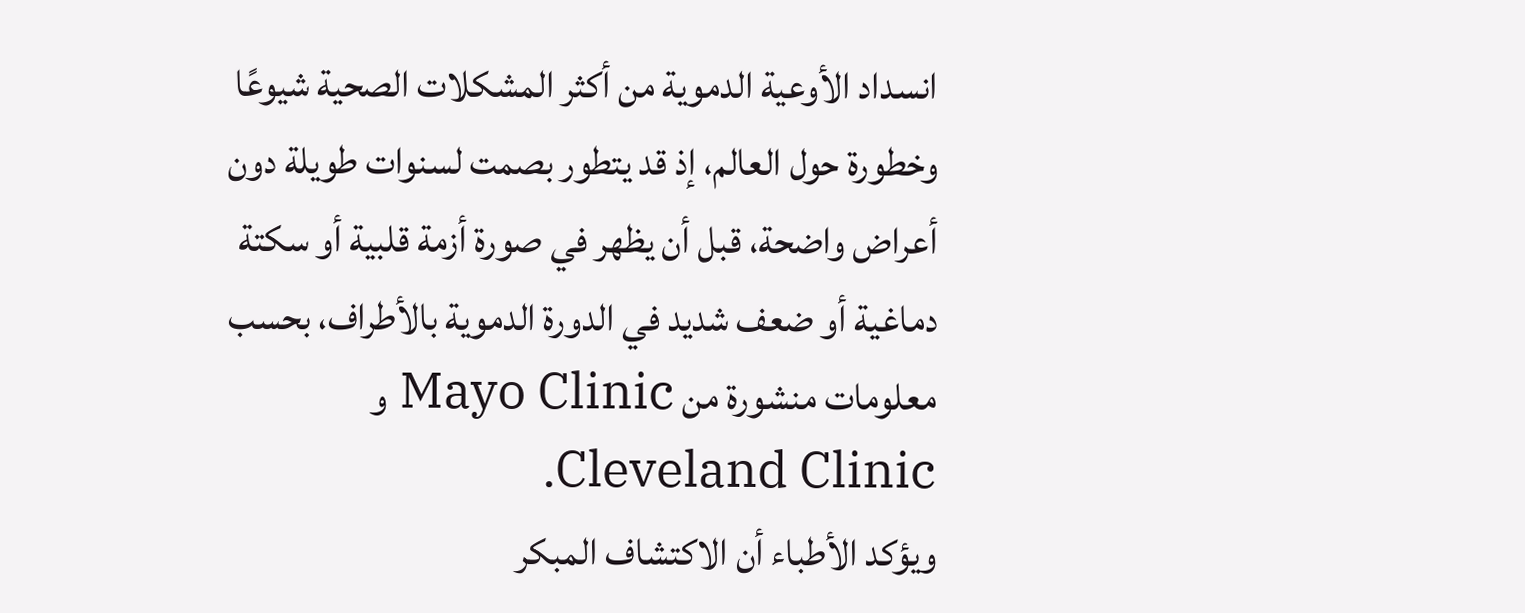انسداد الأوعية الدموية من أكثر المشكلات الصحية شيوعًا وخطورة حول العالم، إذ قد يتطور بصمت لسنوات طويلة دون أعراض واضحة، قبل أن يظهر في صورة أزمة قلبية أو سكتة دماغية أو ضعف شديد في الدورة الدموية بالأطراف، بحسب معلومات منشورة من Mayo Clinic و Cleveland Clinic.
ويؤكد الأطباء أن الاكتشاف المبكر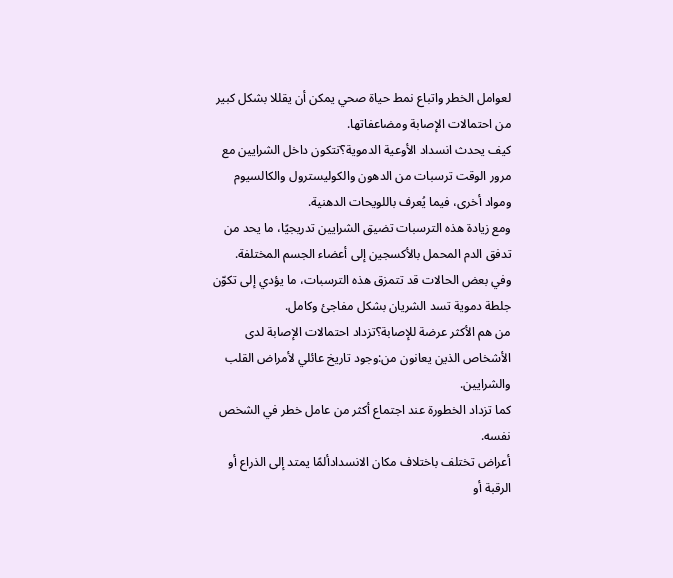لعوامل الخطر واتباع نمط حياة صحي يمكن أن يقللا بشكل كبير من احتمالات الإصابة ومضاعفاتها.
كيف يحدث انسداد الأوعية الدموية؟تتكون داخل الشرايين مع مرور الوقت ترسبات من الدهون والكوليسترول والكالسيوم ومواد أخرى، فيما يُعرف باللويحات الدهنية.
ومع زيادة هذه الترسبات تضيق الشرايين تدريجيًا، ما يحد من تدفق الدم المحمل بالأكسجين إلى أعضاء الجسم المختلفة.
وفي بعض الحالات قد تتمزق هذه الترسبات، ما يؤدي إلى تكوّن جلطة دموية تسد الشريان بشكل مفاجئ وكامل.
من هم الأكثر عرضة للإصابة؟تزداد احتمالات الإصابة لدى الأشخاص الذين يعانون من:وجود تاريخ عائلي لأمراض القلب والشرايين.
كما تزداد الخطورة عند اجتماع أكثر من عامل خطر في الشخص نفسه.
أعراض تختلف باختلاف مكان الانسدادألمًا يمتد إلى الذراع أو الرقبة أو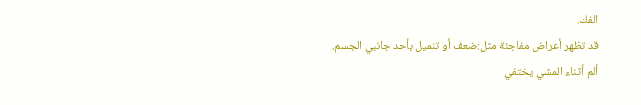الفك.
قد تظهر أعراض مفاجئة مثل:ضعف أو تنميل بأحد جانبي الجسم.
ألم أثناء المشي يختفي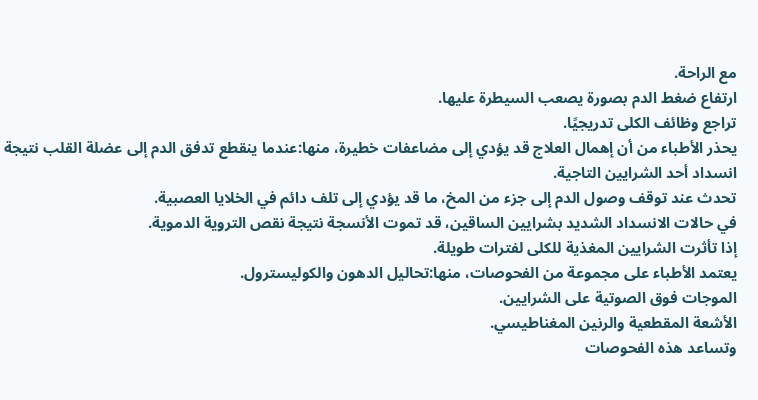مع الراحة.
ارتفاع ضغط الدم بصورة يصعب السيطرة عليها.
تراجع وظائف الكلى تدريجيًا.
يحذر الأطباء من أن إهمال العلاج قد يؤدي إلى مضاعفات خطيرة، منها:عندما ينقطع تدفق الدم إلى عضلة القلب نتيجة انسداد أحد الشرايين التاجية.
تحدث عند توقف وصول الدم إلى جزء من المخ، ما قد يؤدي إلى تلف دائم في الخلايا العصبية.
في حالات الانسداد الشديد بشرايين الساقين، قد تموت الأنسجة نتيجة نقص التروية الدموية.
إذا تأثرت الشرايين المغذية للكلى لفترات طويلة.
يعتمد الأطباء على مجموعة من الفحوصات، منها:تحاليل الدهون والكوليسترول.
الموجات فوق الصوتية على الشرايين.
الأشعة المقطعية والرنين المغناطيسي.
وتساعد هذه الفحوصات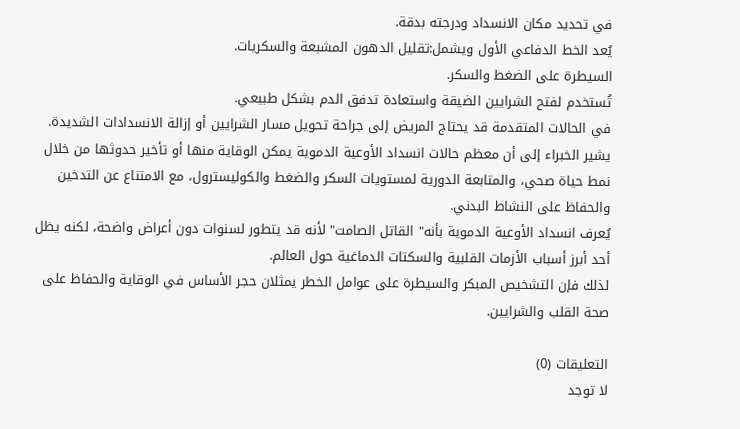في تحديد مكان الانسداد ودرجته بدقة.
يُعد الخط الدفاعي الأول ويشمل:تقليل الدهون المشبعة والسكريات.
السيطرة على الضغط والسكر.
تُستخدم لفتح الشرايين الضيقة واستعادة تدفق الدم بشكل طبيعي.
في الحالات المتقدمة قد يحتاج المريض إلى جراحة تحويل مسار الشرايين أو إزالة الانسدادات الشديدة.
يشير الخبراء إلى أن معظم حالات انسداد الأوعية الدموية يمكن الوقاية منها أو تأخير حدوثها من خلال نمط حياة صحي، والمتابعة الدورية لمستويات السكر والضغط والكوليسترول، مع الامتناع عن التدخين والحفاظ على النشاط البدني.
يُعرف انسداد الأوعية الدموية بأنه" القاتل الصامت" لأنه قد يتطور لسنوات دون أعراض واضحة، لكنه يظل أحد أبرز أسباب الأزمات القلبية والسكتات الدماغية حول العالم.
لذلك فإن التشخيص المبكر والسيطرة على عوامل الخطر يمثلان حجر الأساس في الوقاية والحفاظ على صحة القلب والشرايين.

التعليقات (0)
لا توجد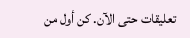تعليقات حتى الآن. كن أول من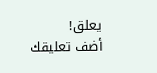يعلق!
أضف تعليقك